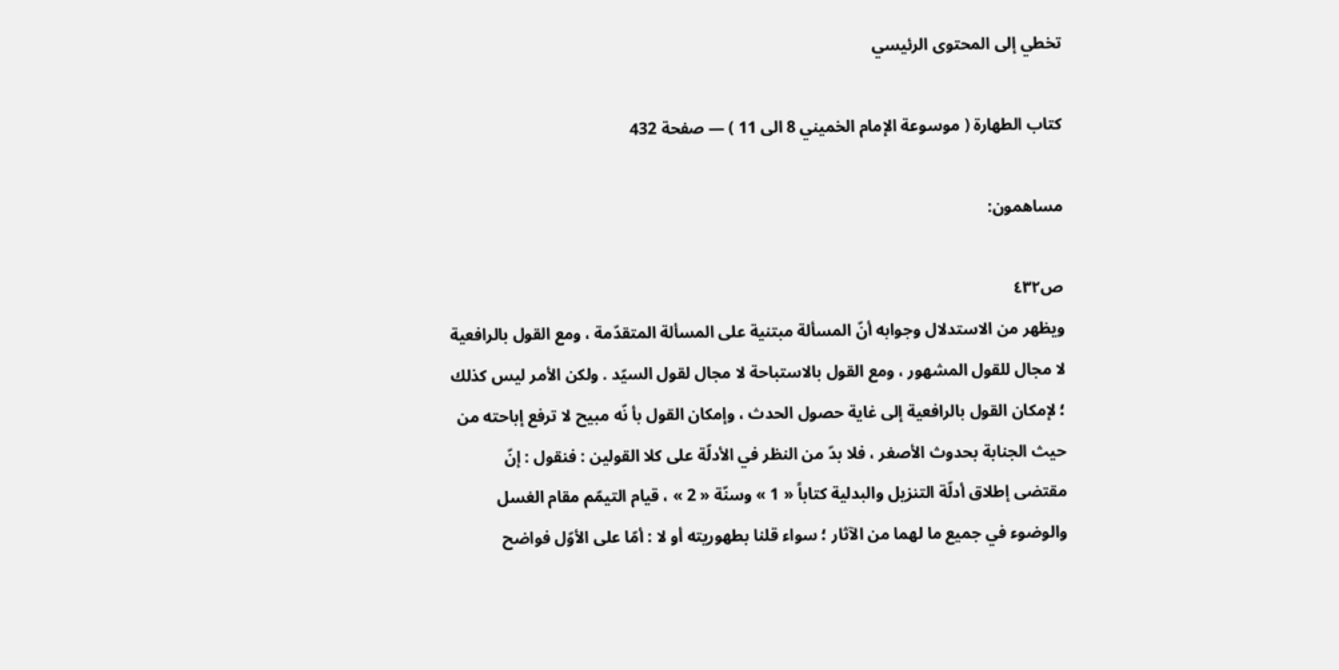تخطي إلى المحتوى الرئيسي

كتاب الطهارة ( موسوعة الإمام الخميني 8 الى 11 ) — صفحة 432

مساهمون:

ص٤٣٢
ويظهر من الاستدلال وجوابه أنّ المسألة مبتنية على المسألة المتقدّمة ، ومع القول بالرافعية لا مجال للقول المشهور ، ومع القول بالاستباحة لا مجال لقول السيّد . ولكن الأمر ليس كذلك ؛ لإمكان القول بالرافعية إلى غاية حصول الحدث ، وإمكان القول بأ نّه مبيح لا ترفع إباحته من حيث الجنابة بحدوث الأصغر ، فلا بدّ من النظر في الأدلّة على كلا القولين : فنقول : إنّ مقتضى إطلاق أدلّة التنزيل والبدلية كتاباً « 1 » وسنّة « 2 » ، قيام التيمّم مقام الغسل والوضوء في جميع ما لهما من الآثار ؛ سواء قلنا بطهوريته أو لا : أمّا على الأوّل فواضح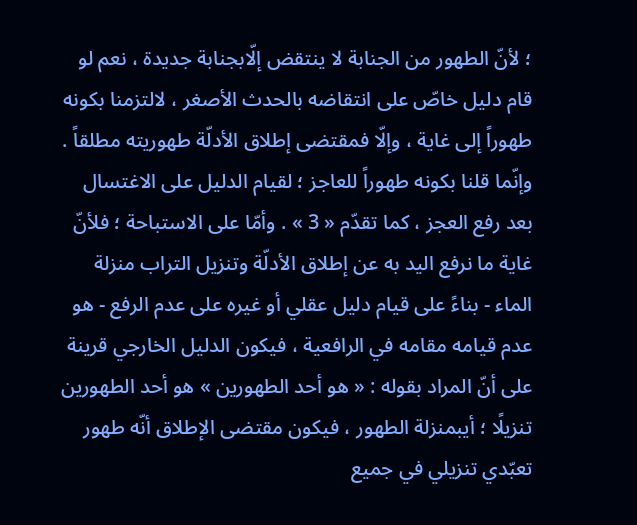؛ لأنّ الطهور من الجنابة لا ينتقض إلّابجنابة جديدة ، نعم لو قام دليل خاصّ على انتقاضه بالحدث الأصغر ، لالتزمنا بكونه طهوراً إلى غاية ، وإلّا فمقتضى إطلاق الأدلّة طهوريته مطلقاً . وإنّما قلنا بكونه طهوراً للعاجز ؛ لقيام الدليل على الاغتسال بعد رفع العجز ، كما تقدّم « 3 » . وأمّا على الاستباحة ؛ فلأنّ غاية ما نرفع اليد به عن إطلاق الأدلّة وتنزيل التراب منزلة الماء - بناءً على قيام دليل عقلي أو غيره على عدم الرفع - هو عدم قيامه مقامه في الرافعية ، فيكون الدليل الخارجي قرينة على أنّ المراد بقوله : « هو أحد الطهورين » هو أحد الطهورين تنزيلًا ؛ أيبمنزلة الطهور ، فيكون مقتضى الإطلاق أنّه طهور تعبّدي تنزيلي في جميع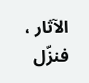الآثار ، فنزّل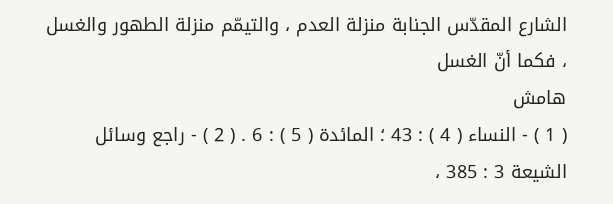الشارع المقدّس الجنابة منزلة العدم ، والتيمّم منزلة الطهور والغسل ، فكما أنّ الغسل
هامش
( 1 ) - النساء ( 4 ) : 43 ؛ المائدة ( 5 ) : 6 . ( 2 ) - راجع وسائل الشيعة 3 : 385 ،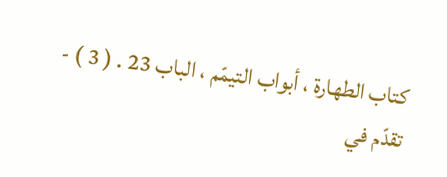كتاب الطهارة ، أبواب التيمّم ، الباب 23 . ( 3 ) - تقدّم في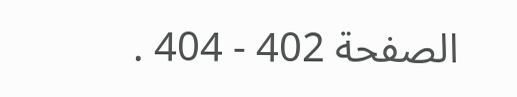الصفحة 402 - 404 .